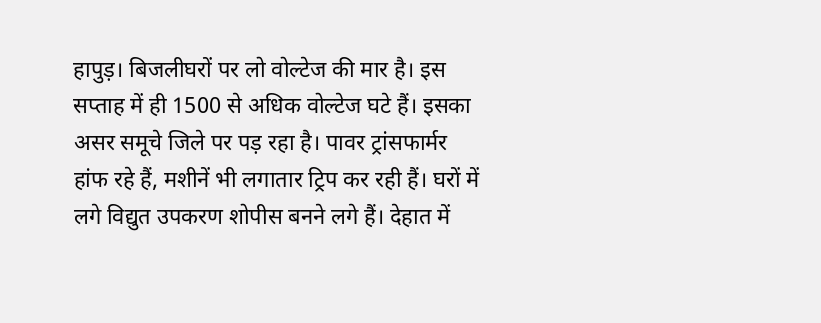हापुड़। बिजलीघरों पर लो वोल्टेज की मार है। इस सप्ताह में ही 1500 से अधिक वोल्टेज घटे हैं। इसका असर समूचे जिले पर पड़ रहा है। पावर ट्रांसफार्मर हांफ रहे हैं, मशीनें भी लगातार ट्रिप कर रही हैं। घरों में लगे विद्युत उपकरण शोपीस बनने लगे हैं। देहात में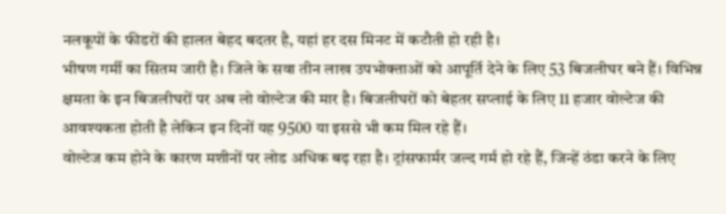नलकूपों के फीडरों की हालत बेहद बदतर है, यहां हर दस मिनट में कटौती हो रही है।
भीषण गर्मी का सितम जारी है। जिले के सवा तीन लाख उपभोक्ताओं को आपूर्ति देने के लिए 53 बिजलीघर बने हैं। विभिन्न क्षमता के इन बिजलीघरों पर अब लो वोल्टेज की मार है। बिजलीघरों को बेहतर सप्लाई के लिए 11 हजार वोल्टेज की आवश्यकता होती है लेकिन इन दिनों यह 9500 या इससे भी कम मिल रहे हैं।
वोल्टेज कम होने के कारण मशीनों पर लोड अधिक बढ़ रहा है। ट्रांसफार्मर जल्द गर्म हो रहे हैं, जिन्हें ठंडा करने के लिए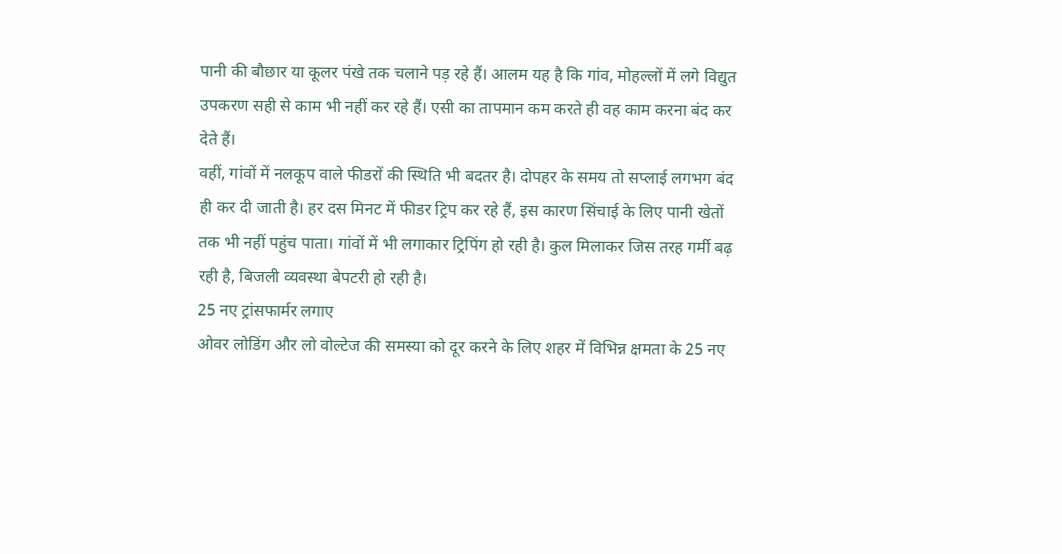पानी की बौछार या कूलर पंखे तक चलाने पड़ रहे हैं। आलम यह है कि गांव, मोहल्लों में लगे विद्युत उपकरण सही से काम भी नहीं कर रहे हैं। एसी का तापमान कम करते ही वह काम करना बंद कर देते हैं।
वहीं, गांवों में नलकूप वाले फीडरों की स्थिति भी बदतर है। दोपहर के समय तो सप्लाई लगभग बंद ही कर दी जाती है। हर दस मिनट में फीडर ट्रिप कर रहे हैं, इस कारण सिंचाई के लिए पानी खेतों तक भी नहीं पहुंच पाता। गांवों में भी लगाकार ट्रिपिंग हो रही है। कुल मिलाकर जिस तरह गर्मी बढ़ रही है, बिजली व्यवस्था बेपटरी हो रही है।
25 नए ट्रांसफार्मर लगाए
ओवर लोडिंग और लो वोल्टेज की समस्या को दूर करने के लिए शहर में विभिन्न क्षमता के 25 नए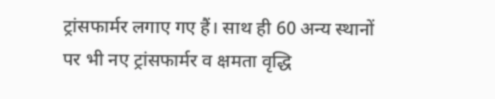ट्रांसफार्मर लगाए गए हैं। साथ ही 60 अन्य स्थानों पर भी नए ट्रांसफार्मर व क्षमता वृद्धि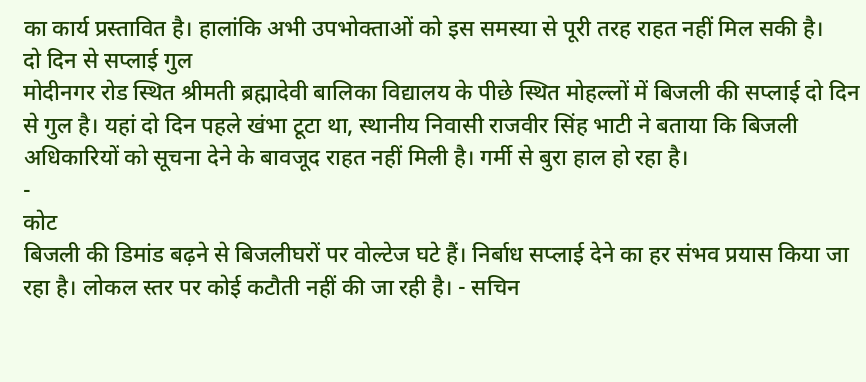का कार्य प्रस्तावित है। हालांकि अभी उपभोक्ताओं को इस समस्या से पूरी तरह राहत नहीं मिल सकी है।
दो दिन से सप्लाई गुल
मोदीनगर रोड स्थित श्रीमती ब्रह्मादेवी बालिका विद्यालय के पीछे स्थित मोहल्लों में बिजली की सप्लाई दो दिन से गुल है। यहां दो दिन पहले खंभा टूटा था, स्थानीय निवासी राजवीर सिंह भाटी ने बताया कि बिजली अधिकारियों को सूचना देने के बावजूद राहत नहीं मिली है। गर्मी से बुरा हाल हो रहा है।
-
कोट
बिजली की डिमांड बढ़ने से बिजलीघरों पर वोल्टेज घटे हैं। निर्बाध सप्लाई देने का हर संभव प्रयास किया जा रहा है। लोकल स्तर पर कोई कटौती नहीं की जा रही है। - सचिन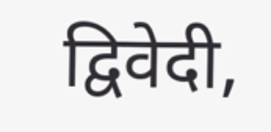द्विवेदी,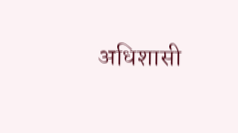अधिशासी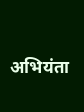अभियंता